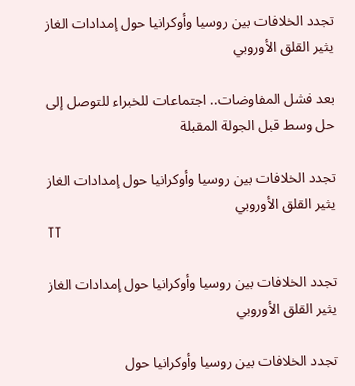تجدد الخلافات بين روسيا وأوكرانيا حول إمدادات الغاز يثير القلق الأوروبي

بعد فشل المفاوضات.. اجتماعات للخبراء للتوصل إلى حل وسط قبل الجولة المقبلة

تجدد الخلافات بين روسيا وأوكرانيا حول إمدادات الغاز يثير القلق الأوروبي
TT

تجدد الخلافات بين روسيا وأوكرانيا حول إمدادات الغاز يثير القلق الأوروبي

تجدد الخلافات بين روسيا وأوكرانيا حول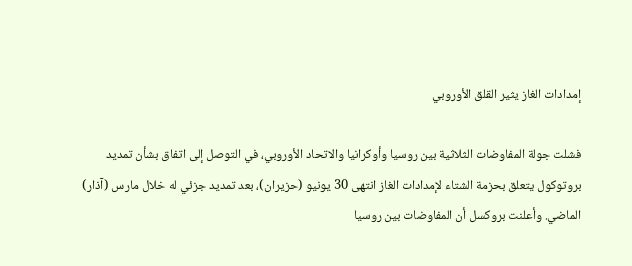إمدادات الغاز يثير القلق الأوروبي

فشلت جولة المفاوضات الثلاثية بين روسيا وأوكرانيا والاتحاد الأوروبي، في التوصل إلى اتفاق بشأن تمديد بروتوكول يتعلق بحزمة الشتاء لإمدادات الغاز انتهى 30 يونيو (حزيران)، بعد تمديد جزئي له خلال مارس (آذار) الماضي. وأعلنت بروكسل أن المفاوضات بين روسيا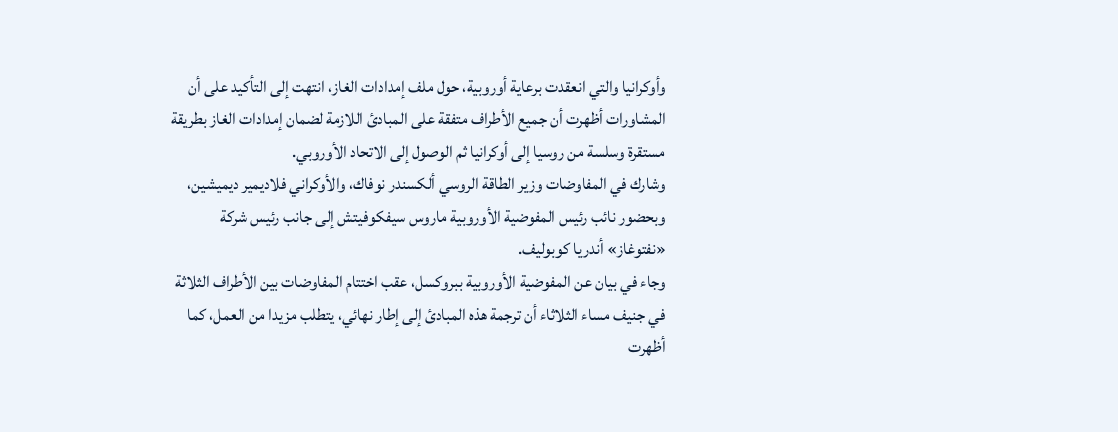وأوكرانيا والتي انعقدت برعاية أوروبية، حول ملف إمدادات الغاز، انتهت إلى التأكيد على أن المشاورات أظهرت أن جميع الأطراف متفقة على المبادئ اللازمة لضمان إمدادات الغاز بطريقة مستقرة وسلسة من روسيا إلى أوكرانيا ثم الوصول إلى الاتحاد الأوروبي.
وشارك في المفاوضات وزير الطاقة الروسي ألكسندر نوفاك، والأوكراني فلاديمير ديميشين، وبحضور نائب رئيس المفوضية الأوروبية ماروس سيفكوفيتش إلى جانب رئيس شركة «نفتوغاز» أندريا كوبوليف.
وجاء في بيان عن المفوضية الأوروبية ببروكسل، عقب اختتام المفاوضات بين الأطراف الثلاثة في جنيف مساء الثلاثاء أن ترجمة هذه المبادئ إلى إطار نهائي، يتطلب مزيدا من العمل، كما أظهرت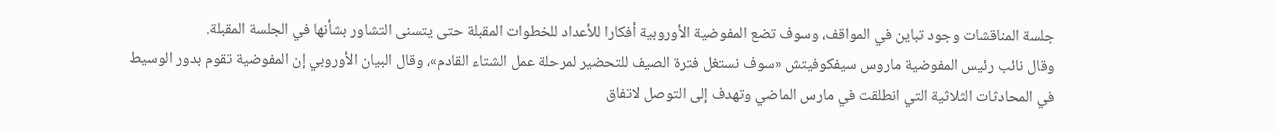جلسة المناقشات وجود تباين في المواقف، وسوف تضع المفوضية الأوروبية أفكارا للأعداد للخطوات المقبلة حتى يتسنى التشاور بشأنها في الجلسة المقبلة.
وقال نائب رئيس المفوضية ماروس سيفكوفيتش «سوف نستغل فترة الصيف للتحضير لمرحلة عمل الشتاء القادم»، وقال البيان الأوروبي إن المفوضية تقوم بدور الوسيط في المحادثات الثلاثية التي انطلقت في مارس الماضي وتهدف إلى التوصل لاتفاق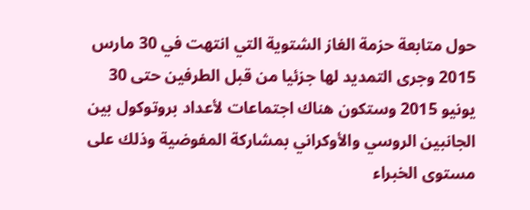حول متابعة حزمة الغاز الشتوية التي انتهت في 30 مارس 2015 وجرى التمديد لها جزئيا من قبل الطرفين حتى 30 يونيو 2015 وستكون هناك اجتماعات لأعداد بروتوكول بين الجانبين الروسي والأوكراني بمشاركة المفوضية وذلك على مستوى الخبراء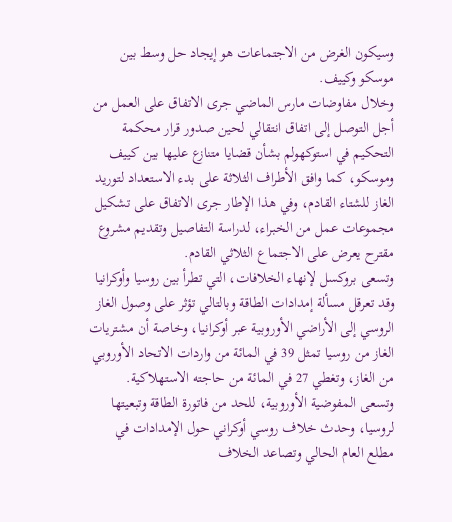وسيكون الغرض من الاجتماعات هو إيجاد حل وسط بين موسكو وكييف.
وخلال مفاوضات مارس الماضي جرى الاتفاق على العمل من أجل التوصل إلى اتفاق انتقالي لحين صدور قرار محكمة التحكيم في استوكهولم بشأن قضايا متنازع عليها بين كييف وموسكو، كما وافق الأطراف الثلاثة على بدء الاستعداد لتوريد الغاز للشتاء القادم، وفي هذا الإطار جرى الاتفاق على تشكيل مجموعات عمل من الخبراء، لدراسة التفاصيل وتقديم مشروع مقترح يعرض على الاجتماع الثلاثي القادم.
وتسعى بروكسل لإنهاء الخلافات، التي تطرأ بين روسيا وأوكرانيا وقد تعرقل مسألة إمدادات الطاقة وبالتالي تؤثر على وصول الغاز الروسي إلى الأراضي الأوروبية عبر أوكرانيا، وخاصة أن مشتريات الغاز من روسيا تمثل 39 في المائة من واردات الاتحاد الأوروبي من الغاز، وتغطي 27 في المائة من حاجته الاستهلاكية.
وتسعى المفوضية الأوروبية، للحد من فاتورة الطاقة وتبعيتها لروسيا، وحدث خلاف روسي أوكراني حول الإمدادات في مطلع العام الحالي وتصاعد الخلاف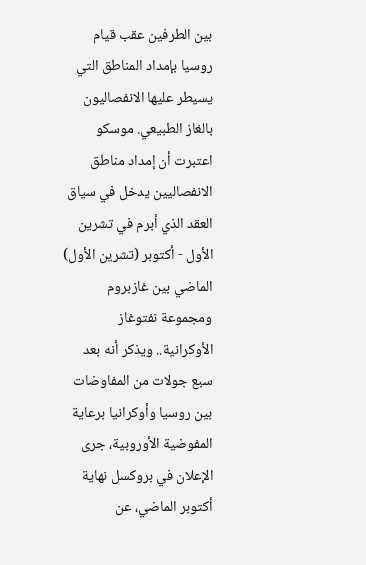بين الطرفين عقب قيام روسيا بإمداد المناطق التي يسيطر عليها الانفصاليون بالغاز الطبيعي. موسكو اعتبرت أن إمداد مناطق الانفصاليين يدخل في سياق العقد الذي أبرم في تشرين الأول - أكتوبر (تشرين الأول) الماضي بين غازبروم ومجموعة نفتوغاز الأوكرانية.. ويذكر أنه بعد سبع جولات من المفاوضات بين روسيا وأوكرانيا برعاية المفوضية الأوروبية، جرى الإعلان في بروكسل نهاية أكتوبر الماضي، عن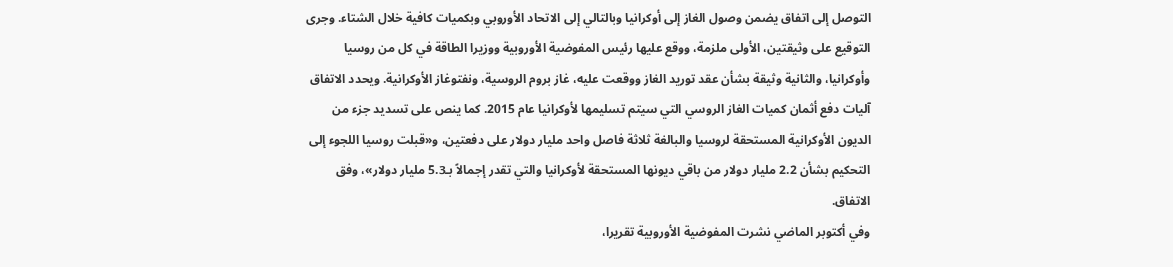التوصل إلى اتفاق يضمن وصول الغاز إلى أوكرانيا وبالتالي إلى الاتحاد الأوروبي وبكميات كافية خلال الشتاء. وجرى التوقيع على وثيقتين، الأولى ملزمة، ووقع عليها رئيس المفوضية الأوروبية ووزيرا الطاقة في كل من روسيا وأوكرانيا، والثانية وثيقة بشأن عقد توريد الغاز ووقعت عليه، غاز بروم الروسية، ونفتوغاز الأوكرانية. ويحدد الاتفاق آليات دفع أثمان كميات الغاز الروسي التي سيتم تسليمها لأوكرانيا عام 2015. كما ينص على تسديد جزء من الديون الأوكرانية المستحقة لروسيا والبالغة ثلاثة فاصل واحد مليار دولار على دفعتين، و«قبلت روسيا اللجوء إلى التحكيم بشأن 2.2 مليار دولار من باقي ديونها المستحقة لأوكرانيا والتي تقدر إجمالاً بـ5.3 مليار دولار»، وفق الاتفاق.
وفي أكتوبر الماضي نشرت المفوضية الأوروبية تقريرا،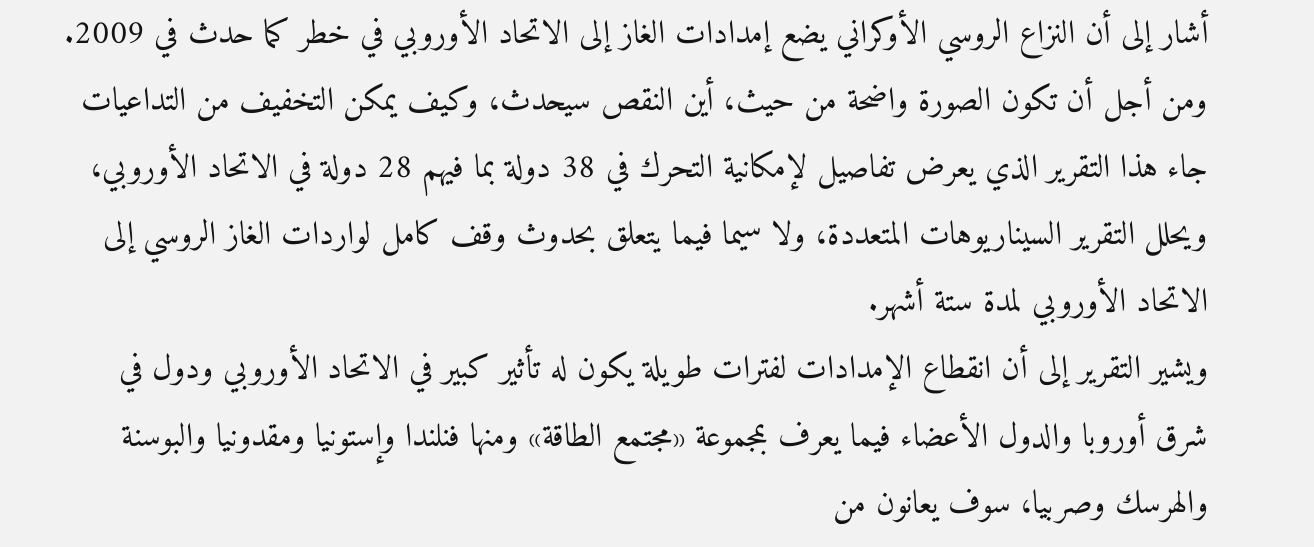أشار إلى أن النزاع الروسي الأوكراني يضع إمدادات الغاز إلى الاتحاد الأوروبي في خطر كما حدث في 2009. ومن أجل أن تكون الصورة واضحة من حيث، أين النقص سيحدث، وكيف يمكن التخفيف من التداعيات جاء هذا التقرير الذي يعرض تفاصيل لإمكانية التحرك في 38 دولة بما فيهم 28 دولة في الاتحاد الأوروبي، ويحلل التقرير السيناريوهات المتعددة، ولا سيما فيما يتعلق بحدوث وقف كامل لواردات الغاز الروسي إلى الاتحاد الأوروبي لمدة ستة أشهر.
ويشير التقرير إلى أن انقطاع الإمدادات لفترات طويلة يكون له تأثير كبير في الاتحاد الأوروبي ودول في شرق أوروبا والدول الأعضاء فيما يعرف بمجموعة «مجتمع الطاقة» ومنها فنلندا وإستونيا ومقدونيا والبوسنة والهرسك وصربيا، سوف يعانون من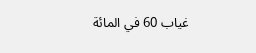غياب 60 في المائة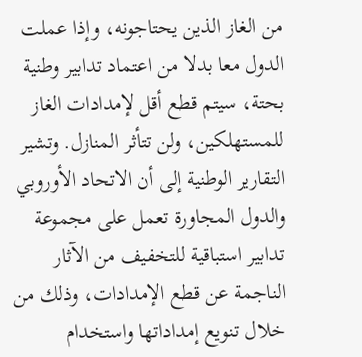من الغاز الذين يحتاجونه، وإذا عملت الدول معا بدلا من اعتماد تدابير وطنية بحتة، سيتم قطع أقل لإمدادات الغاز للمستهلكين، ولن تتأثر المنازل. وتشير التقارير الوطنية إلى أن الاتحاد الأوروبي والدول المجاورة تعمل على مجموعة تدابير استباقية للتخفيف من الآثار الناجمة عن قطع الإمدادات، وذلك من خلال تنويع إمداداتها واستخدام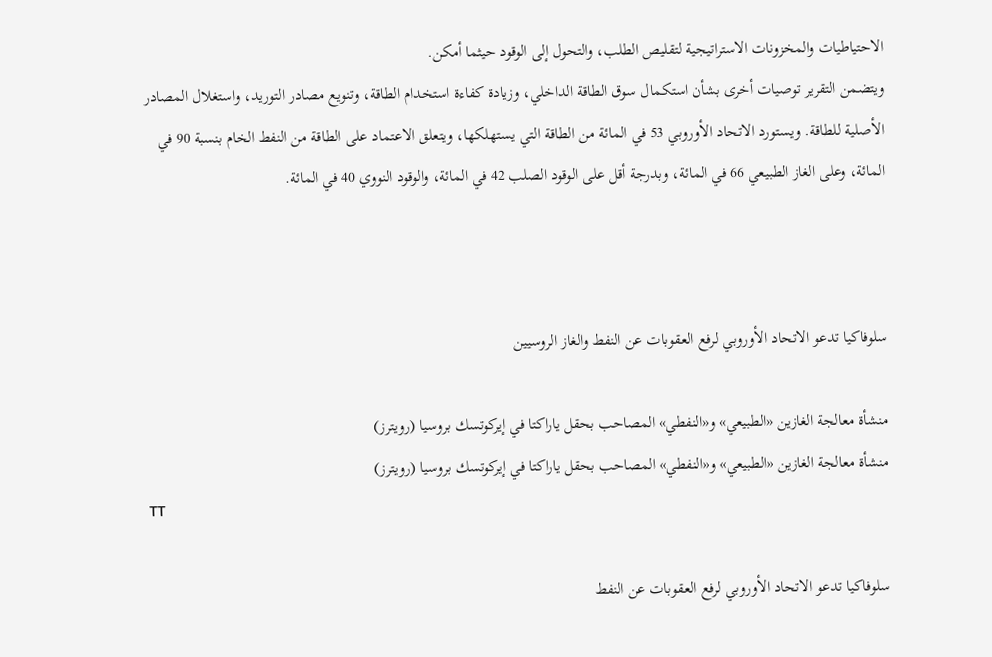الاحتياطيات والمخزونات الاستراتيجية لتقليص الطلب، والتحول إلى الوقود حيثما أمكن.
ويتضمن التقرير توصيات أخرى بشأن استكمال سوق الطاقة الداخلي، وزيادة كفاءة استخدام الطاقة، وتنويع مصادر التوريد، واستغلال المصادر الأصلية للطاقة. ويستورد الاتحاد الأوروبي 53 في المائة من الطاقة التي يستهلكها، ويتعلق الاعتماد على الطاقة من النفط الخام بنسبة 90 في المائة، وعلى الغاز الطبيعي 66 في المائة، وبدرجة أقل على الوقود الصلب 42 في المائة، والوقود النووي 40 في المائة.



سلوفاكيا تدعو الاتحاد الأوروبي لرفع العقوبات عن النفط والغاز الروسيين

منشأة معالجة الغازين «الطبيعي» و«النفطي» المصاحب بحقل ياراكتا في إيركوتسك بروسيا (رويترز)
منشأة معالجة الغازين «الطبيعي» و«النفطي» المصاحب بحقل ياراكتا في إيركوتسك بروسيا (رويترز)
TT

سلوفاكيا تدعو الاتحاد الأوروبي لرفع العقوبات عن النفط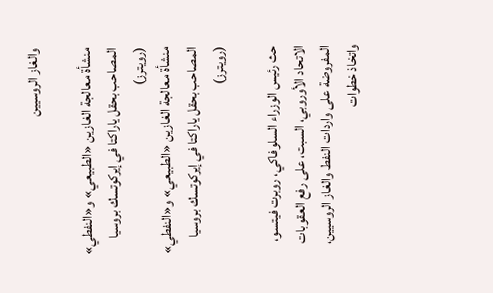والغاز الروسيين

منشأة معالجة الغازين «الطبيعي» و«النفطي» المصاحب بحقل ياراكتا في إيركوتسك بروسيا (رويترز)
منشأة معالجة الغازين «الطبيعي» و«النفطي» المصاحب بحقل ياراكتا في إيركوتسك بروسيا (رويترز)

حث رئيس الوزراء السلوفاكي، روبرت فيتسو، الاتحاد الأوروبي، السبت، على رفع العقوبات المفروضة على واردات النفط والغاز الروسيين، واتخاذ خطوات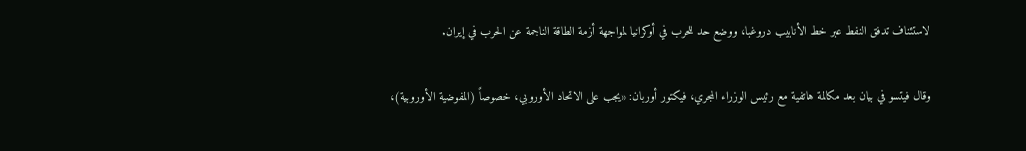لاستئناف تدفق النفط عبر خط الأنابيب دروغبا، ووضع حد للحرب في أوكرانيا لمواجهة أزمة الطاقة الناجمة عن الحرب في إيران.

وقال فيتسو في بيان بعد مكالمة هاتفية مع رئيس الوزراء المجري، فيكتور أوربان: «يجب على الاتحاد الأوروبي، خصوصاً (المفوضية الأوروبية)،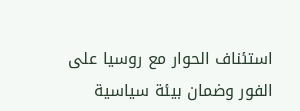استئناف الحوار مع روسيا على الفور وضمان بيئة سياسية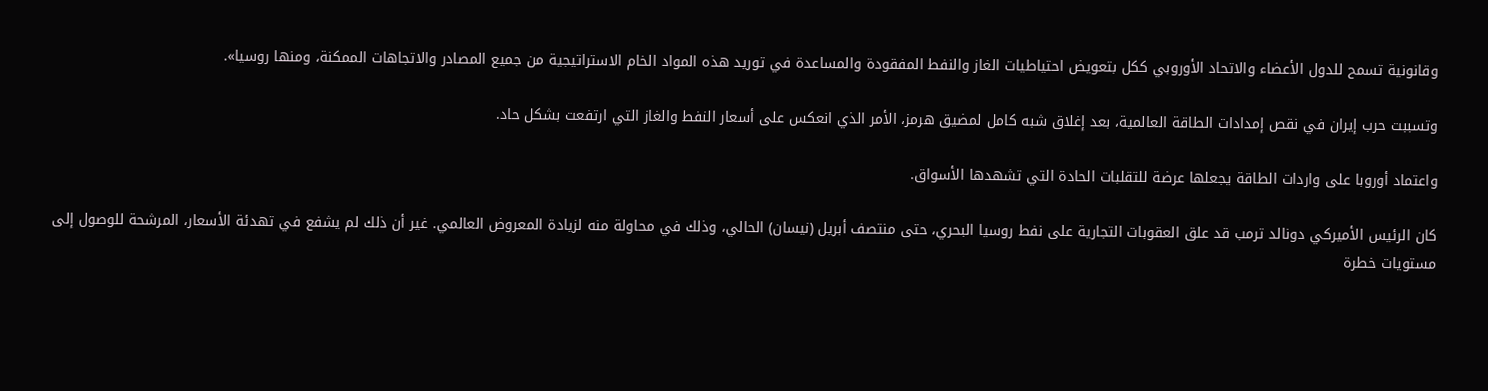وقانونية تسمح للدول الأعضاء والاتحاد الأوروبي ككل بتعويض احتياطيات الغاز والنفط المفقودة والمساعدة في توريد هذه المواد الخام الاستراتيجية من جميع المصادر والاتجاهات الممكنة، ومنها روسيا».

وتسببت حرب إيران في نقص إمدادات الطاقة العالمية، بعد إغلاق شبه كامل لمضيق هرمز، الأمر الذي انعكس على أسعار النفط والغاز التي ارتفعت بشكل حاد.

واعتماد أوروبا على واردات الطاقة يجعلها عرضة للتقلبات الحادة التي تشهدها الأسواق.

كان الرئيس الأميركي دونالد ترمب قد علق العقوبات التجارية على نفط روسيا البحري، حتى منتصف أبريل (نيسان) الحالي، وذلك في محاولة منه لزيادة المعروض العالمي. غير أن ذلك لم يشفع في تهدئة الأسعار، المرشحة للوصول إلى مستويات خطرة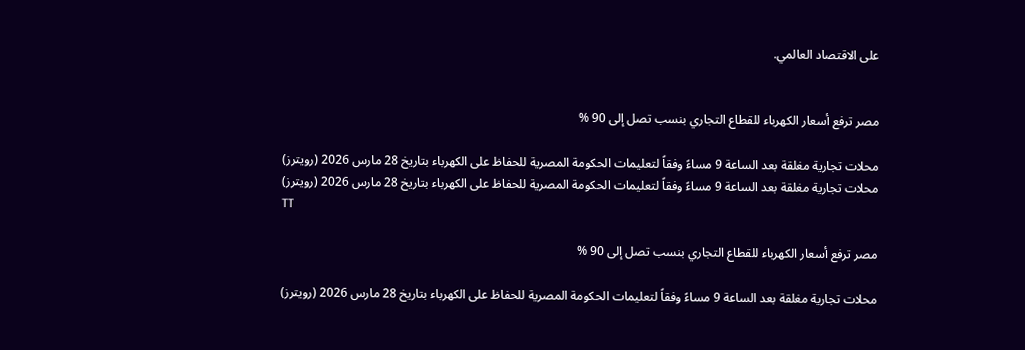على الاقتصاد العالمي.


مصر ترفع أسعار الكهرباء للقطاع التجاري بنسب تصل إلى 90 %

محلات تجارية مغلقة بعد الساعة 9 مساءً وفقاً لتعليمات الحكومة المصرية للحفاظ على الكهرباء بتاريخ 28 مارس 2026 (رويترز)
محلات تجارية مغلقة بعد الساعة 9 مساءً وفقاً لتعليمات الحكومة المصرية للحفاظ على الكهرباء بتاريخ 28 مارس 2026 (رويترز)
TT

مصر ترفع أسعار الكهرباء للقطاع التجاري بنسب تصل إلى 90 %

محلات تجارية مغلقة بعد الساعة 9 مساءً وفقاً لتعليمات الحكومة المصرية للحفاظ على الكهرباء بتاريخ 28 مارس 2026 (رويترز)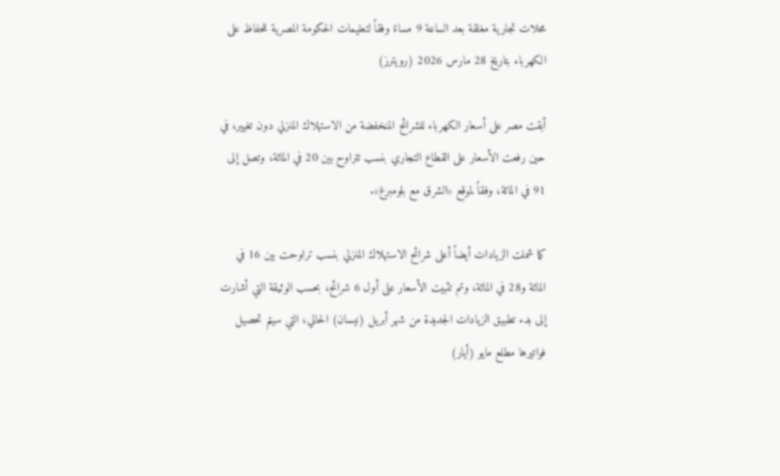محلات تجارية مغلقة بعد الساعة 9 مساءً وفقاً لتعليمات الحكومة المصرية للحفاظ على الكهرباء بتاريخ 28 مارس 2026 (رويترز)

أبقت مصر على أسعار الكهرباء للشرائح المنخفضة من الاستهلاك المنزلي دون تغيير، في حين رفعت الأسعار على القطاع التجاري بنسب تتراوح بين 20 في المائة، وتصل إلى 91 في المائة، وفقاً لموقع «الشرق مع بلومبرغ».

كما شملت الزيادات أيضاً أعلى شرائح الاستهلاك المنزلي بنسب تراوحت بين 16 في المائة و28 في المائة، وتم تثبيت الأسعار على أول 6 شرائح، بحسب الوثيقة التي أشارت إلى بدء تطبيق الزيادات الجديدة من شهر أبريل (نيسان) الحالي، التي سيتم تحصيل فواتيرها مطلع مايو (أيار)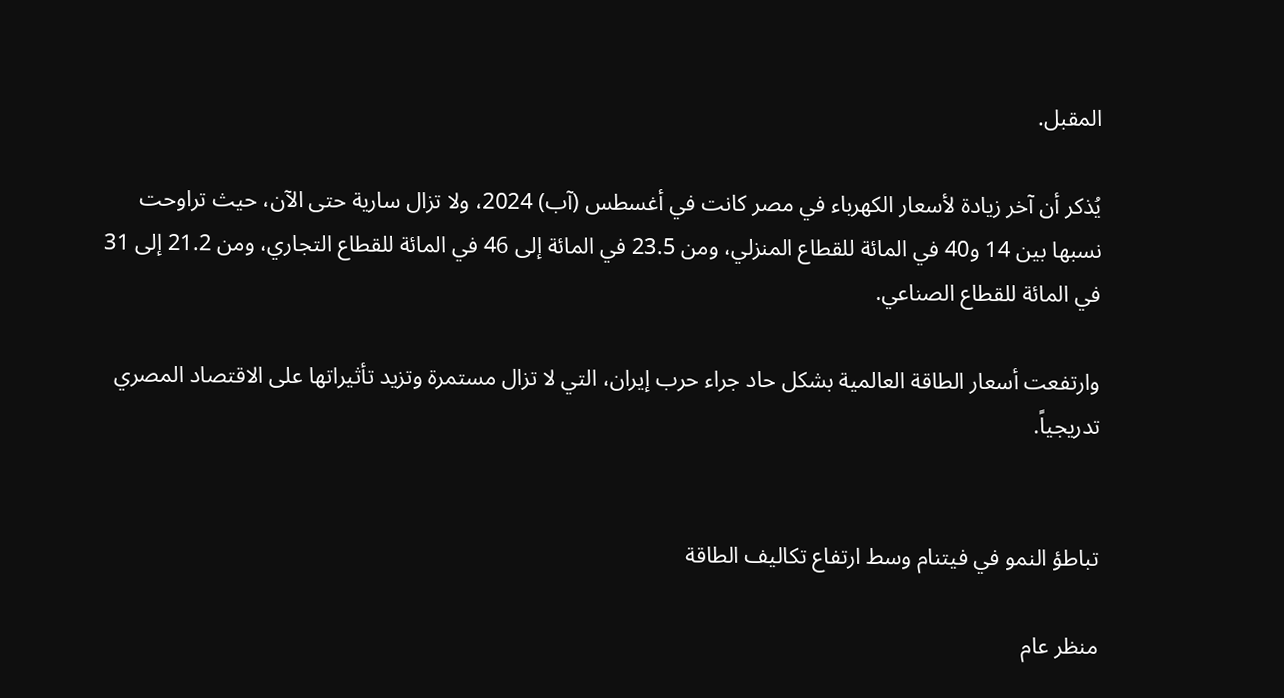المقبل.

يُذكر أن آخر زيادة لأسعار الكهرباء في مصر كانت في أغسطس (آب) 2024، ولا تزال سارية حتى الآن، حيث تراوحت نسبها بين 14 و40 في المائة للقطاع المنزلي، ومن 23.5 في المائة إلى 46 في المائة للقطاع التجاري، ومن 21.2 إلى 31 في المائة للقطاع الصناعي.

وارتفعت أسعار الطاقة العالمية بشكل حاد جراء حرب إيران، التي لا تزال مستمرة وتزيد تأثيراتها على الاقتصاد المصري تدريجياً.


تباطؤ النمو في فيتنام وسط ارتفاع تكاليف الطاقة

منظر عام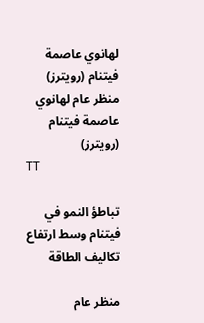لهانوي عاصمة فيتنام (رويترز)
منظر عام لهانوي عاصمة فيتنام (رويترز)
TT

تباطؤ النمو في فيتنام وسط ارتفاع تكاليف الطاقة

منظر عام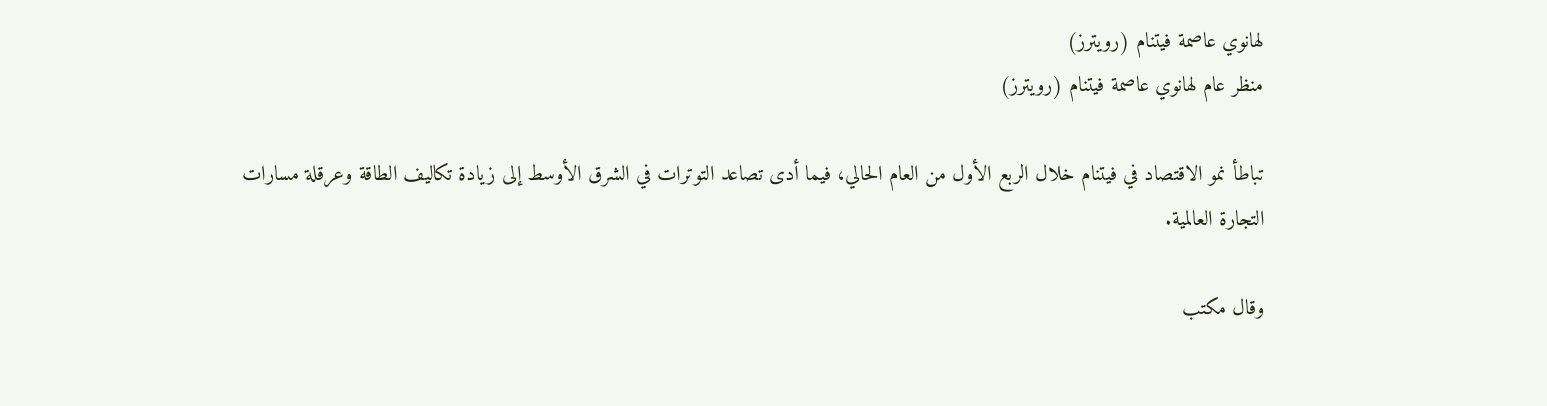لهانوي عاصمة فيتنام (رويترز)
منظر عام لهانوي عاصمة فيتنام (رويترز)

تباطأ نمو الاقتصاد في فيتنام خلال الربع الأول من العام الحالي، فيما أدى تصاعد التوترات في الشرق الأوسط إلى زيادة تكاليف الطاقة وعرقلة مسارات التجارة العالمية.

وقال مكتب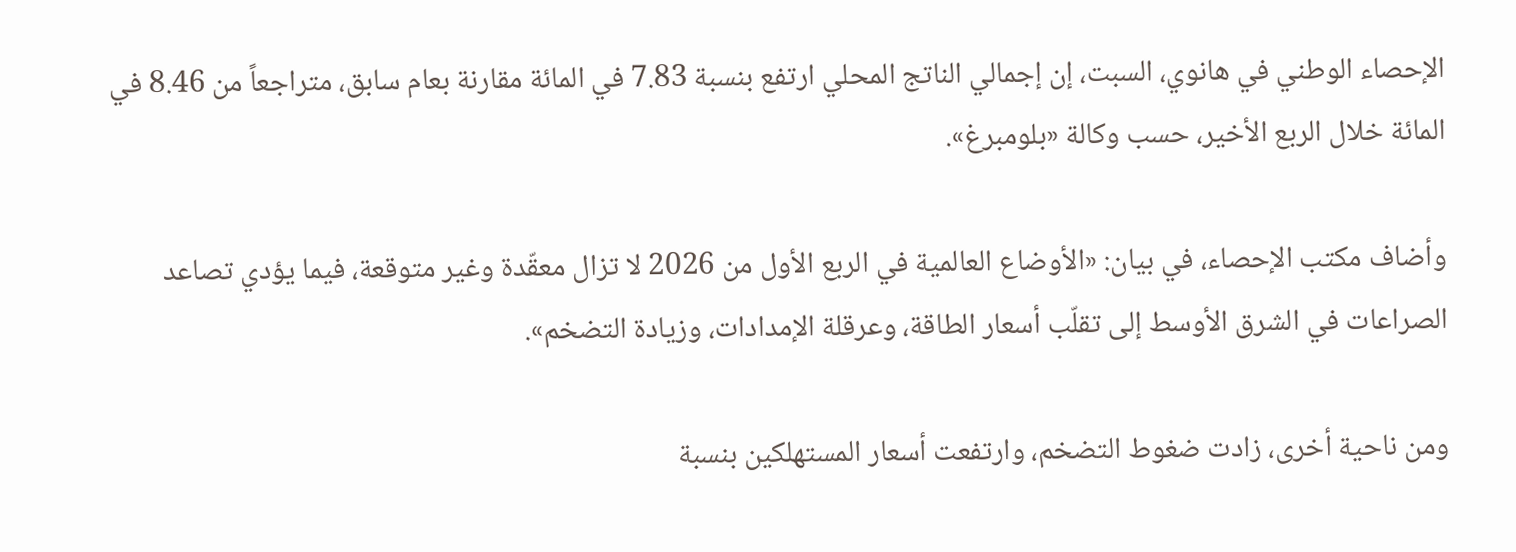الإحصاء الوطني في هانوي، السبت، إن إجمالي الناتج المحلي ارتفع بنسبة 7.83 في المائة مقارنة بعام سابق، متراجعاً من 8.46 في المائة خلال الربع الأخير، حسب وكالة «بلومبرغ».

وأضاف مكتب الإحصاء، في بيان: «الأوضاع العالمية في الربع الأول من 2026 لا تزال معقّدة وغير متوقعة، فيما يؤدي تصاعد الصراعات في الشرق الأوسط إلى تقلّب أسعار الطاقة، وعرقلة الإمدادات، وزيادة التضخم».

ومن ناحية أخرى، زادت ضغوط التضخم، وارتفعت أسعار المستهلكين بنسبة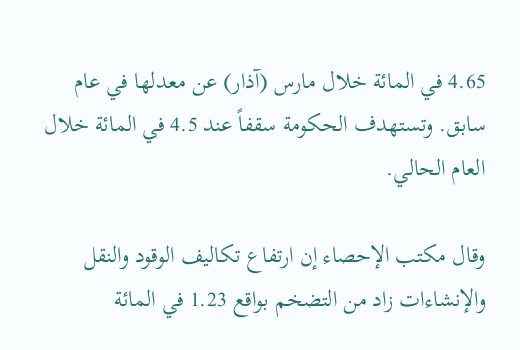4.65 في المائة خلال مارس (آذار) عن معدلها في عام سابق. وتستهدف الحكومة سقفاً عند 4.5 في المائة خلال العام الحالي.

وقال مكتب الإحصاء إن ارتفاع تكاليف الوقود والنقل والإنشاءات زاد من التضخم بواقع 1.23 في المائة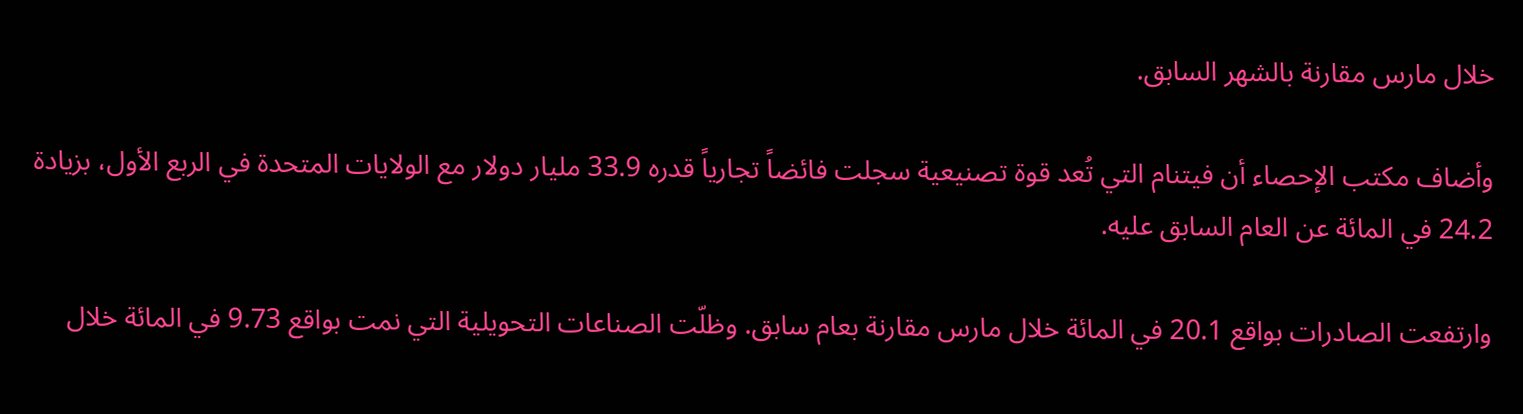خلال مارس مقارنة بالشهر السابق.

وأضاف مكتب الإحصاء أن فيتنام التي تُعد قوة تصنيعية سجلت فائضاً تجارياً قدره 33.9 مليار دولار مع الولايات المتحدة في الربع الأول، بزيادة 24.2 في المائة عن العام السابق عليه.

وارتفعت الصادرات بواقع 20.1 في المائة خلال مارس مقارنة بعام سابق. وظلّت الصناعات التحويلية التي نمت بواقع 9.73 في المائة خلال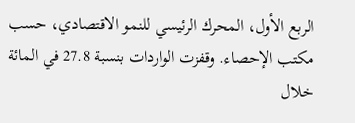الربع الأول، المحرك الرئيسي للنمو الاقتصادي، حسب مكتب الإحصاء. وقفزت الواردات بنسبة 27.8 في المائة خلال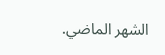الشهر الماضي.